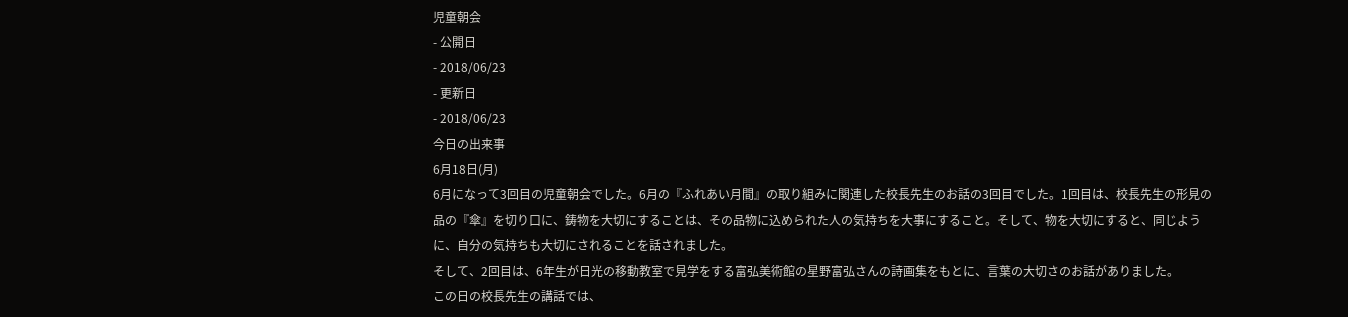児童朝会
- 公開日
- 2018/06/23
- 更新日
- 2018/06/23
今日の出来事
6月18日(月)
6月になって3回目の児童朝会でした。6月の『ふれあい月間』の取り組みに関連した校長先生のお話の3回目でした。1回目は、校長先生の形見の品の『傘』を切り口に、鋳物を大切にすることは、その品物に込められた人の気持ちを大事にすること。そして、物を大切にすると、同じように、自分の気持ちも大切にされることを話されました。
そして、2回目は、6年生が日光の移動教室で見学をする富弘美術館の星野富弘さんの詩画集をもとに、言葉の大切さのお話がありました。
この日の校長先生の講話では、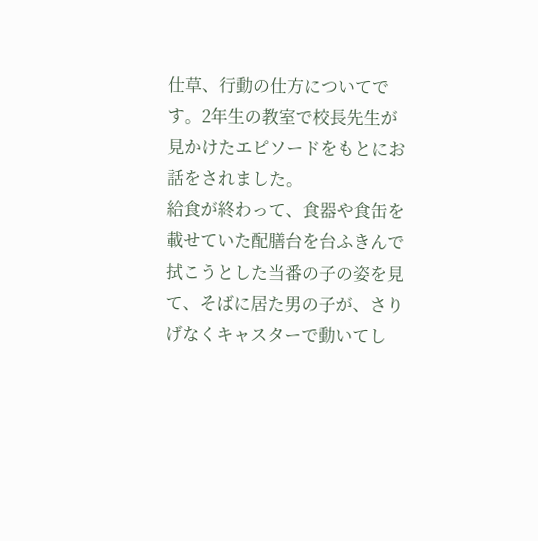仕草、行動の仕方についてです。2年生の教室で校長先生が見かけたエピソードをもとにお話をされました。
給食が終わって、食器や食缶を載せていた配膳台を台ふきんで拭こうとした当番の子の姿を見て、そばに居た男の子が、さりげなくキャスターで動いてし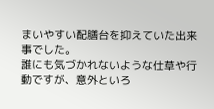まいやすい配膳台を抑えていた出来事でした。
誰にも気づかれないような仕草や行動ですが、意外といろ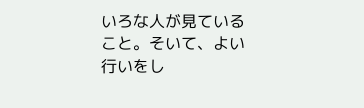いろな人が見ていること。そいて、よい行いをし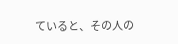ていると、その人の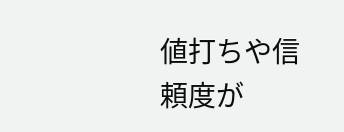値打ちや信頼度が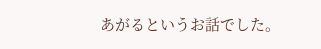あがるというお話でした。